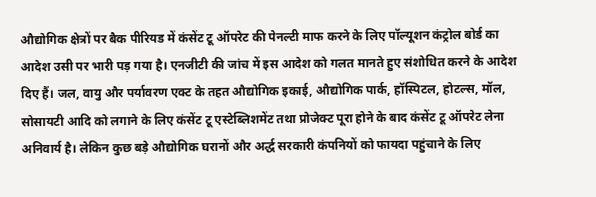औद्योगिक क्षेत्रों पर बैक पीरियड में कंसेंट टू ऑपरेट की पेनल्टी माफ करने के लिए पॉल्यूशन कंट्रोल बोर्ड का आदेश उसी पर भारी पड़ गया है। एनजीटी की जांच में इस आदेश को गलत मानते हुए संशोधित करने के आदेश दिए हैं। जल, वायु और पर्यावरण एक्ट के तहत औद्योगिक इकाई, औद्योगिक पार्क, हॉस्पिटल, होटल्स, मॉल, सोसायटी आदि को लगाने के लिए कंसेंट टू एस्टेब्लिशमेंट तथा प्रोजेक्ट पूरा होने के बाद कंसेंट टू ऑपरेट लेना अनिवार्य है। लेकिन कुछ बड़े औद्योगिक घरानों और अर्द्ध सरकारी कंपनियों को फायदा पहुंचाने के लिए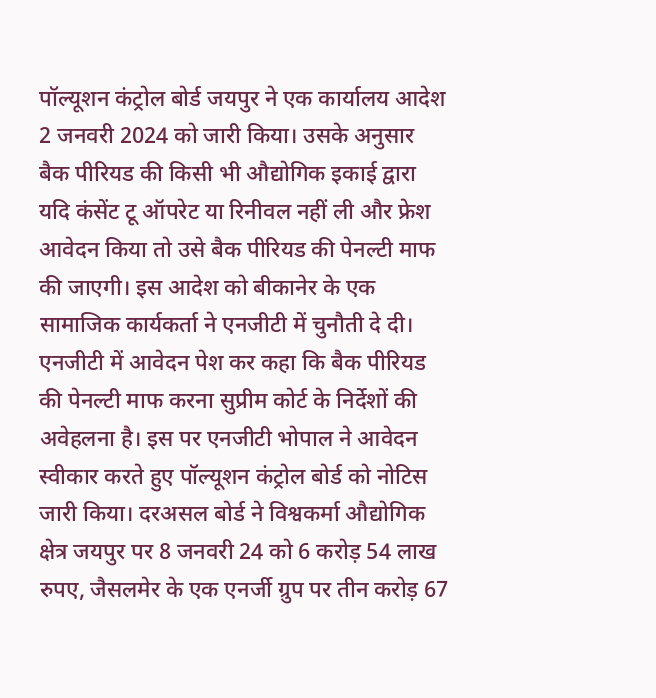पॉल्यूशन कंट्रोल बोर्ड जयपुर ने एक कार्यालय आदेश 2 जनवरी 2024 को जारी किया। उसके अनुसार बैक पीरियड की किसी भी औद्योगिक इकाई द्वारा यदि कंसेंट टू ऑपरेट या रिनीवल नहीं ली और फ्रेश आवेदन किया तो उसे बैक पीरियड की पेनल्टी माफ की जाएगी। इस आदेश को बीकानेर के एक सामाजिक कार्यकर्ता ने एनजीटी में चुनौती दे दी। एनजीटी में आवेदन पेश कर कहा कि बैक पीरियड की पेनल्टी माफ करना सुप्रीम कोर्ट के निर्देशों की अवेहलना है। इस पर एनजीटी भोपाल ने आवेदन स्वीकार करते हुए पॉल्यूशन कंट्रोल बोर्ड को नोटिस जारी किया। दरअसल बोर्ड ने विश्वकर्मा औद्योगिक क्षेत्र जयपुर पर 8 जनवरी 24 को 6 करोड़ 54 लाख रुपए, जैसलमेर के एक एनर्जी ग्रुप पर तीन करोड़ 67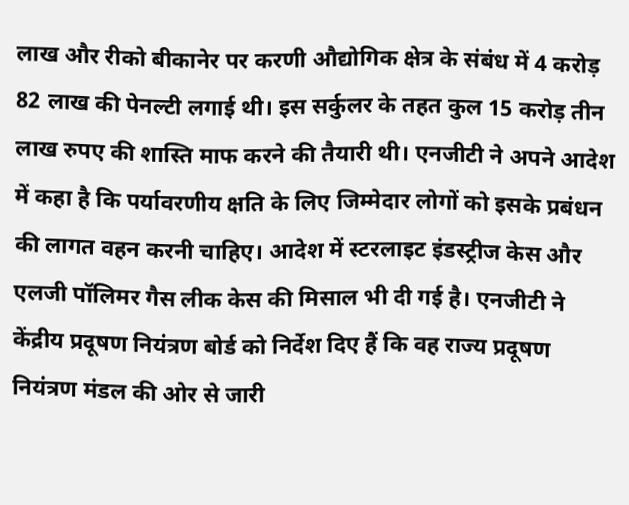लाख और रीको बीकानेर पर करणी औद्योगिक क्षेत्र के संबंध में 4 करोड़ 82 लाख की पेनल्टी लगाई थी। इस सर्कुलर के तहत कुल 15 करोड़ तीन लाख रुपए की शास्ति माफ करने की तैयारी थी। एनजीटी ने अपने आदेश में कहा है कि पर्यावरणीय क्षति के लिए जिम्मेदार लोगों को इसके प्रबंधन की लागत वहन करनी चाहिए। आदेश में स्टरलाइट इंडस्ट्रीज केस और एलजी पॉलिमर गैस लीक केस की मिसाल भी दी गई है। एनजीटी ने केंद्रीय प्रदूषण नियंत्रण बोर्ड को निर्देश दिए हैं कि वह राज्य प्रदूषण नियंत्रण मंडल की ओर से जारी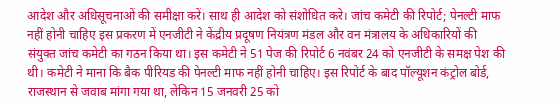आदेश और अधिसूचनाओं की समीक्षा करें। साथ ही आदेश को संशोधित करे। जांच कमेटी की रिपोर्ट; पेनल्टी माफ नहीं होनी चाहिए इस प्रकरण में एनजीटी ने केंद्रीय प्रदूषण नियंत्रण मंडल और वन मंत्रालय के अधिकारियों की संयुक्त जांच कमेटी का गठन किया था। इस कमेटी ने 51 पेज की रिपोर्ट 6 नवंबर 24 को एनजीटी के समक्ष पेश की थी। कमेटी ने माना कि बैक पीरियड की पेनल्टी माफ नहीं होनी चाहिए। इस रिपोर्ट के बाद पॉल्यूशन कंट्रोल बोर्ड, राजस्थान से जवाब मांगा गया था, लेकिन 15 जनवरी 25 को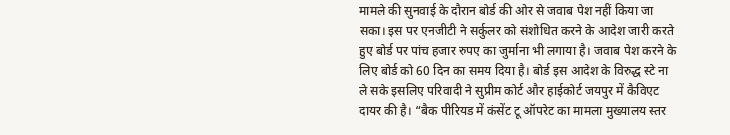मामले की सुनवाई के दौरान बोर्ड की ओर से जवाब पेश नहीं किया जा सका। इस पर एनजीटी ने सर्कुलर को संशोधित करने के आदेश जारी करते हुए बोर्ड पर पांच हजार रुपए का जुर्माना भी लगाया है। जवाब पेश करने के लिए बोर्ड को 60 दिन का समय दिया है। बोर्ड इस आदेश के विरुद्ध स्टे ना ले सके इसलिए परिवादी ने सुप्रीम कोर्ट और हाईकोर्ट जयपुर में कैविएट दायर की है। “बैक पीरियड में कंसेंट टू ऑपरेट का मामला मुख्यालय स्तर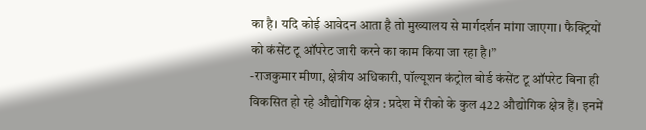का है। यदि कोई आवेदन आता है तो मुख्यालय से मार्गदर्शन मांगा जाएगा। फैक्ट्रियों को कंसेंट टू ऑपरेट जारी करने का काम किया जा रहा है।”
-राजकुमार मीणा, क्षेत्रीय अधिकारी, पॉल्यूशन कंट्रोल बोर्ड कंसेंट टू ऑपरेट बिना ही विकसित हो रहे औद्योगिक क्षेत्र : प्रदेश में रीको के कुल 422 औद्योगिक क्षेत्र हैं। इनमें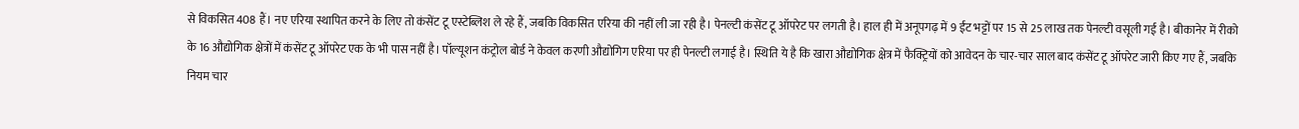से विकसित 408 हैं। नए एरिया स्थापित करने के लिए तो कंसेंट टू एस्टेब्लिश ले रहे हैं, जबकि विकसित एरिया की नहीं ली जा रही है। पेनल्टी कंसेंट टू ऑपरेट पर लगती है। हाल ही में अनूपगढ़ में 9 ईंट भट्टों पर 15 से 25 लाख तक पेनल्टी वसूली गई है। बीकानेर में रीको के 16 औद्योगिक क्षेत्रों में कंसेंट टू ऑपरेट एक के भी पास नहीं है। पॉल्यूशन कंट्रोल बोर्ड ने केवल करणी औद्योगिग एरिया पर ही पेनल्टी लगाई है। स्थिति ये है कि खारा औद्योगिक क्षेत्र में फैक्ट्रियों को आवेदन के चार-चार साल बाद कंसेंट टू ऑपरेट जारी किए गए हैं, जबकि नियम चार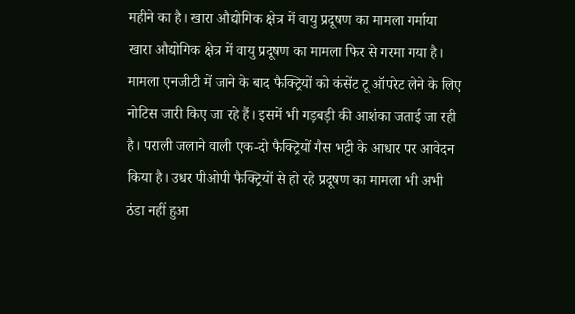महीने का है। खारा औद्योगिक क्षेत्र में वायु प्रदूषण का मामला गर्माया खारा औद्योगिक क्षेत्र में वायु प्रदूषण का मामला फिर से गरमा गया है। मामला एनजीटी में जाने के बाद फैक्ट्रियों को कंसेंट टू ऑपरेट लेने के लिए नोटिस जारी किए जा रहे हैं। इसमें भी गड़बड़ी की आशंका जताई जा रही है। पराली जलाने वाली एक-दो फैक्ट्रियों गैस भट्टी के आधार पर आवेदन किया है। उधर पीओपी फैक्ट्रियों से हो रहे प्रदूषण का मामला भी अभी ठंडा नहीं हुआ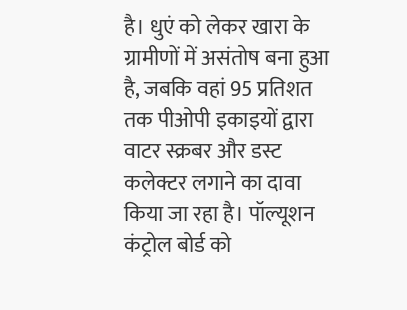है। धुएं को लेकर खारा के ग्रामीणों में असंतोष बना हुआ है, जबकि वहां 95 प्रतिशत तक पीओपी इकाइयों द्वारा वाटर स्क्रबर और डस्ट कलेक्टर लगाने का दावा किया जा रहा है। पॉल्यूशन कंट्रोल बोर्ड को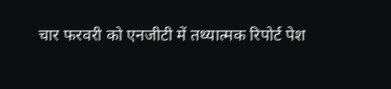चार फरवरी को एनजीटी में तथ्यात्मक रिपोर्ट पेश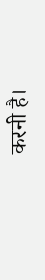करनी है।